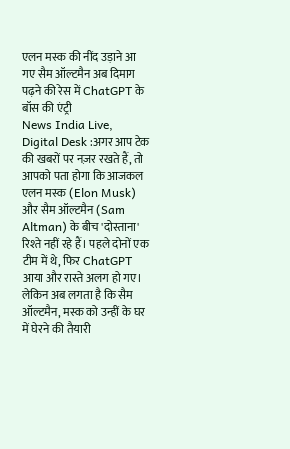एलन मस्क की नींद उड़ाने आ गए सैम ऑल्टमैन अब दिमाग पढ़ने की रेस में ChatGPT के बॉस की एंट्री
News India Live, Digital Desk :अगर आप टेक की खबरों पर नज़र रखते हैं, तो आपको पता होगा कि आजकल एलन मस्क (Elon Musk) और सैम ऑल्टमैन (Sam Altman) के बीच 'दोस्ताना' रिश्ते नहीं रहे हैं। पहले दोनों एक टीम में थे, फिर ChatGPT आया और रास्ते अलग हो गए। लेकिन अब लगता है कि सैम ऑल्टमैन, मस्क को उन्हीं के घर में घेरने की तैयारी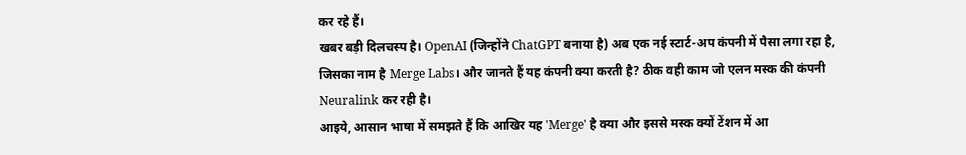कर रहे हैं।
खबर बड़ी दिलचस्प है। OpenAI (जिन्होंने ChatGPT बनाया है) अब एक नई स्टार्ट-अप कंपनी में पैसा लगा रहा है, जिसका नाम है Merge Labs। और जानते हैं यह कंपनी क्या करती है? ठीक वही काम जो एलन मस्क की कंपनी Neuralink कर रही है।
आइये, आसान भाषा में समझते हैं कि आखिर यह 'Merge' है क्या और इससे मस्क क्यों टेंशन में आ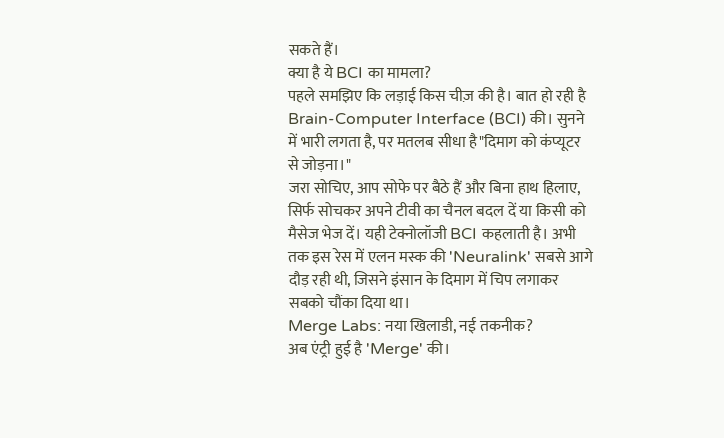सकते हैं।
क्या है ये BCI का मामला?
पहले समझिए कि लड़ाई किस चीज़ की है। बात हो रही है Brain-Computer Interface (BCI) की। सुनने में भारी लगता है, पर मतलब सीधा है"दिमाग को कंप्यूटर से जोड़ना।"
जरा सोचिए, आप सोफे पर बैठे हैं और बिना हाथ हिलाए, सिर्फ सोचकर अपने टीवी का चैनल बदल दें या किसी को मैसेज भेज दें। यही टेक्नोलॉजी BCI कहलाती है। अभी तक इस रेस में एलन मस्क की 'Neuralink' सबसे आगे दौड़ रही थी, जिसने इंसान के दिमाग में चिप लगाकर सबको चौंका दिया था।
Merge Labs: नया खिलाडी, नई तकनीक?
अब एंट्री हुई है 'Merge' की।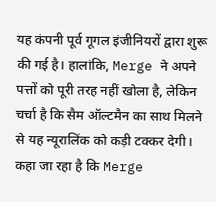यह कंपनी पूर्व गूगल इंजीनियरों द्वारा शुरू की गई है। हालांकि, Merge ने अपने पत्तों को पूरी तरह नहीं खोला है, लेकिन चर्चा है कि सैम ऑल्टमैन का साथ मिलने से यह न्यूरालिंक को कड़ी टक्कर देगी।
कहा जा रहा है कि Merge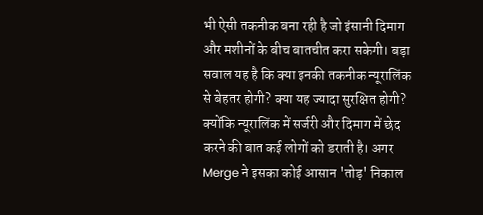भी ऐसी तकनीक बना रही है जो इंसानी दिमाग और मशीनों के बीच बातचीत करा सकेगी। बड़ा सवाल यह है कि क्या इनकी तकनीक न्यूरालिंक से बेहतर होगी? क्या यह ज्यादा सुरक्षित होगी? क्योंकि न्यूरालिंक में सर्जरी और दिमाग में छेद करने की बात कई लोगों को डराती है। अगर Merge ने इसका कोई आसान 'तोड़' निकाल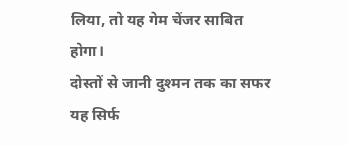लिया, तो यह गेम चेंजर साबित होगा।
दोस्तों से जानी दुश्मन तक का सफर
यह सिर्फ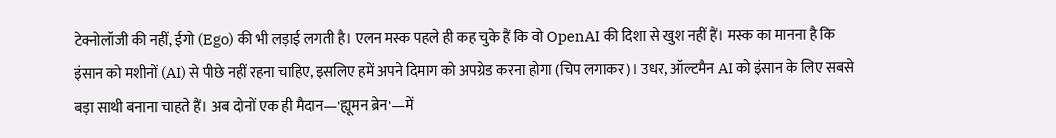टेक्नोलॉजी की नहीं, ईगो (Ego) की भी लड़ाई लगती है। एलन मस्क पहले ही कह चुके हैं कि वो OpenAI की दिशा से खुश नहीं हैं। मस्क का मानना है कि इंसान को मशीनों (AI) से पीछे नहीं रहना चाहिए, इसलिए हमें अपने दिमाग को अपग्रेड करना होगा (चिप लगाकर)। उधर, ऑल्टमैन AI को इंसान के लिए सबसे बड़ा साथी बनाना चाहते हैं। अब दोनों एक ही मैदान—'ह्यूमन ब्रेन'—में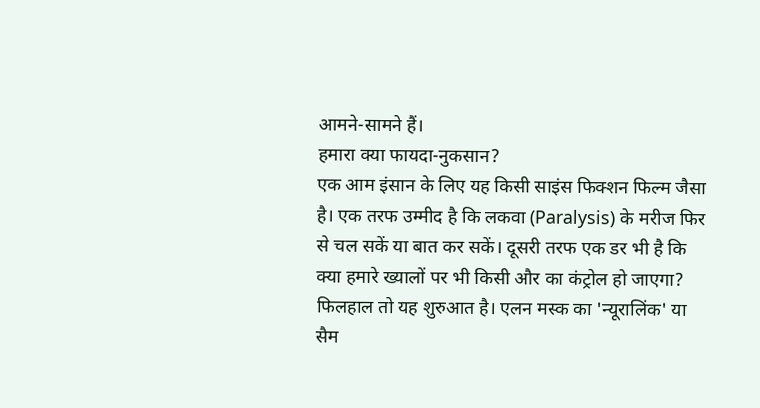आमने-सामने हैं।
हमारा क्या फायदा-नुकसान?
एक आम इंसान के लिए यह किसी साइंस फिक्शन फिल्म जैसा है। एक तरफ उम्मीद है कि लकवा (Paralysis) के मरीज फिर से चल सकें या बात कर सकें। दूसरी तरफ एक डर भी है कि क्या हमारे ख्यालों पर भी किसी और का कंट्रोल हो जाएगा?
फिलहाल तो यह शुरुआत है। एलन मस्क का 'न्यूरालिंक' या सैम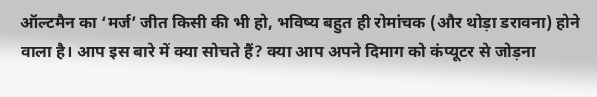ऑल्टमैन का ‘मर्ज’ जीत किसी की भी हो, भविष्य बहुत ही रोमांचक (और थोड़ा डरावना) होने वाला है। आप इस बारे में क्या सोचते हैं? क्या आप अपने दिमाग को कंप्यूटर से जोड़ना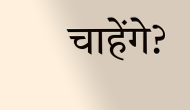चाहेंगे?